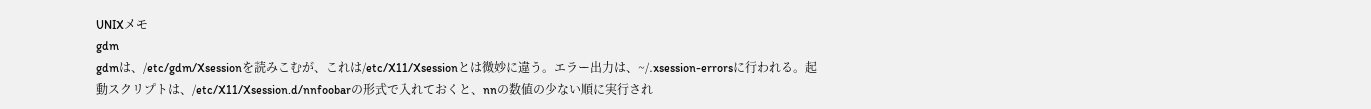UNIXメモ
gdm
gdmは、/etc/gdm/Xsessionを読みこむが、これは/etc/X11/Xsessionとは微妙に違う。エラー出力は、~/.xsession-errorsに行われる。起動スクリプトは、/etc/X11/Xsession.d/nnfoobarの形式で入れておくと、nnの数値の少ない順に実行され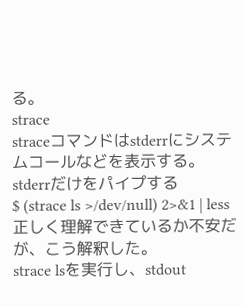る。
strace
straceコマンドはstderrにシステムコールなどを表示する。
stderrだけをパイプする
$ (strace ls >/dev/null) 2>&1 | less
正しく理解できているか不安だが、こう解釈した。
strace lsを実行し、stdout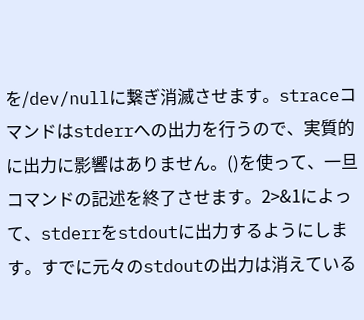を/dev/nullに繋ぎ消滅させます。straceコマンドはstderrへの出力を行うので、実質的に出力に影響はありません。()を使って、一旦コマンドの記述を終了させます。2>&1によって、stderrをstdoutに出力するようにします。すでに元々のstdoutの出力は消えている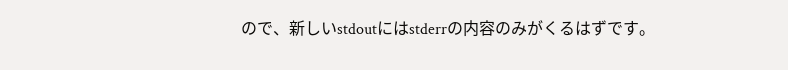ので、新しいstdoutにはstderrの内容のみがくるはずです。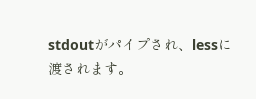stdoutがパイプされ、lessに渡されます。